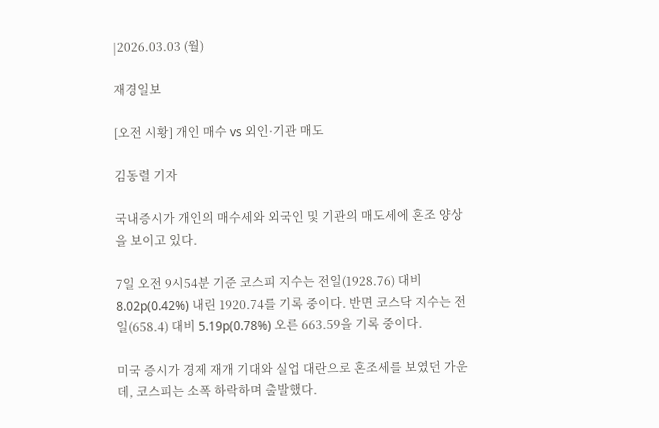|2026.03.03 (월)

재경일보

[오전 시황] 개인 매수 vs 외인·기관 매도

김동렬 기자

국내증시가 개인의 매수세와 외국인 및 기관의 매도세에 혼조 양상을 보이고 있다.

7일 오전 9시54분 기준 코스피 지수는 전일(1928.76) 대비 8.02p(0.42%) 내린 1920.74를 기록 중이다. 반면 코스닥 지수는 전일(658.4) 대비 5.19p(0.78%) 오른 663.59을 기록 중이다.

미국 증시가 경제 재개 기대와 실업 대란으로 혼조세를 보였던 가운데, 코스피는 소폭 하락하며 출발했다.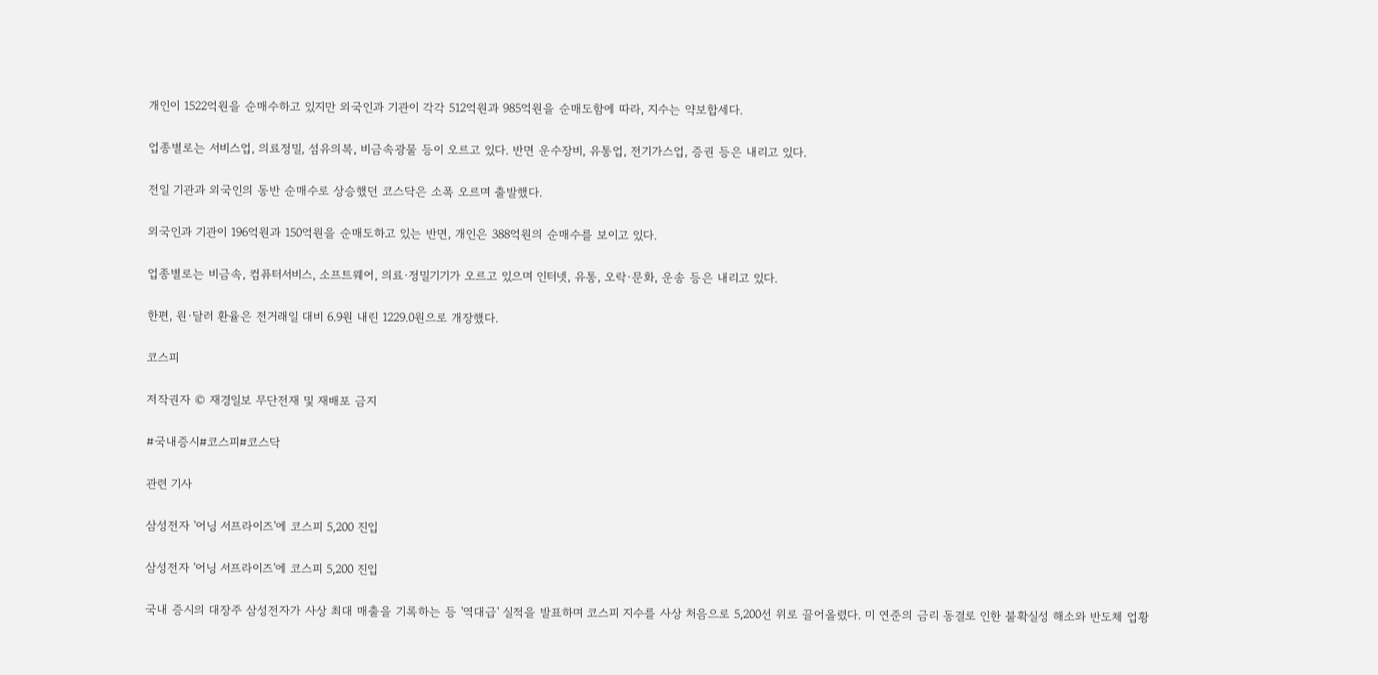개인이 1522억원을 순매수하고 있지만 외국인과 기관이 각각 512억원과 985억원을 순매도함에 따라, 지수는 약보합세다.

업종별로는 서비스업, 의료정밀, 섬유의복, 비금속광물 등이 오르고 있다. 반면 운수장비, 유통업, 전기가스업, 증권 등은 내리고 있다.

전일 기관과 외국인의 동반 순매수로 상승했던 코스닥은 소폭 오르며 출발했다.

외국인과 기관이 196억원과 150억원을 순매도하고 있는 반면, 개인은 388억원의 순매수를 보이고 있다.

업종별로는 비금속, 컴퓨터서비스, 소프트웨어, 의료·정밀기기가 오르고 있으며 인터넷, 유통, 오락·문화, 운송 등은 내리고 있다.

한편, 원·달러 환율은 전거래일 대비 6.9원 내린 1229.0원으로 개장했다.

코스피

저작권자 © 재경일보 무단전재 및 재배포 금지

#국내증시#코스피#코스닥

관련 기사

삼성전자 '어닝 서프라이즈'에 코스피 5,200 진입

삼성전자 '어닝 서프라이즈'에 코스피 5,200 진입

국내 증시의 대장주 삼성전자가 사상 최대 매출을 기록하는 등 '역대급' 실적을 발표하며 코스피 지수를 사상 처음으로 5,200선 위로 끌어올렸다. 미 연준의 금리 동결로 인한 불확실성 해소와 반도체 업황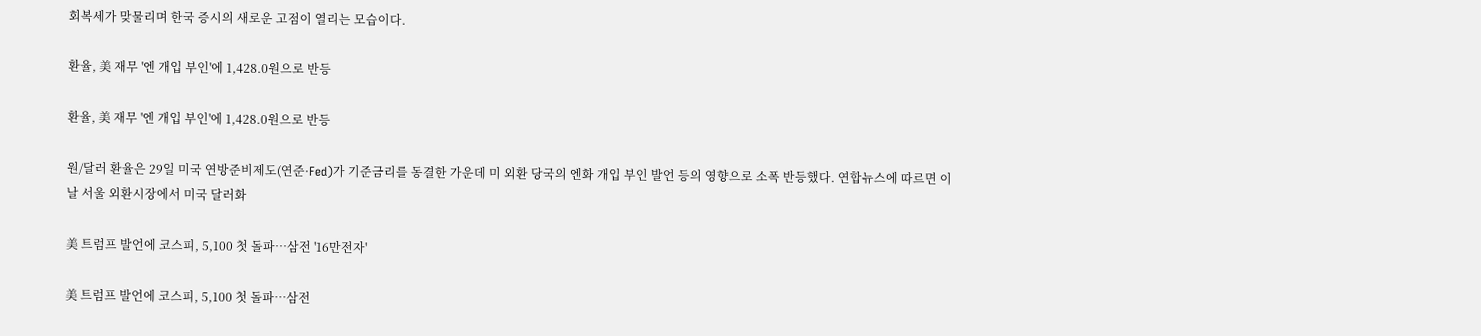회복세가 맞물리며 한국 증시의 새로운 고점이 열리는 모습이다.

환율, 美 재무 '엔 개입 부인'에 1,428.0원으로 반등

환율, 美 재무 '엔 개입 부인'에 1,428.0원으로 반등

원/달러 환율은 29일 미국 연방준비제도(연준·Fed)가 기준금리를 동결한 가운데 미 외환 당국의 엔화 개입 부인 발언 등의 영향으로 소폭 반등했다. 연합뉴스에 따르면 이날 서울 외환시장에서 미국 달러화

美 트럼프 발언에 코스피, 5,100 첫 돌파…삼전 '16만전자'

美 트럼프 발언에 코스피, 5,100 첫 돌파…삼전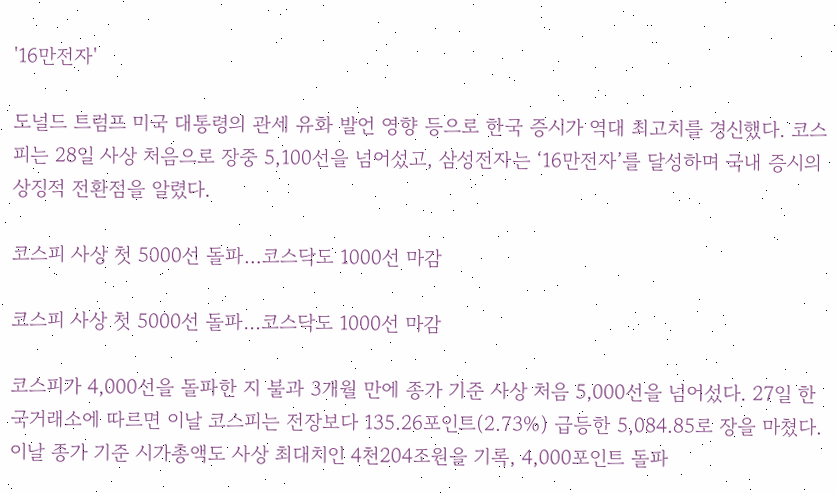'16만전자'

도널드 트럼프 미국 대통령의 관세 유화 발언 영향 등으로 한국 증시가 역대 최고치를 경신했다. 코스피는 28일 사상 처음으로 장중 5,100선을 넘어섰고, 삼성전자는 ‘16만전자’를 달성하며 국내 증시의 상징적 전환점을 알렸다.

코스피 사상 첫 5000선 돌파…코스닥도 1000선 마감

코스피 사상 첫 5000선 돌파…코스닥도 1000선 마감

코스피가 4,000선을 돌파한 지 불과 3개월 만에 종가 기준 사상 처음 5,000선을 넘어섰다. 27일 한국거래소에 따르면 이날 코스피는 전장보다 135.26포인트(2.73%) 급등한 5,084.85로 장을 마쳤다. 이날 종가 기준 시가총액도 사상 최대치인 4천204조원을 기록, 4,000포인트 돌파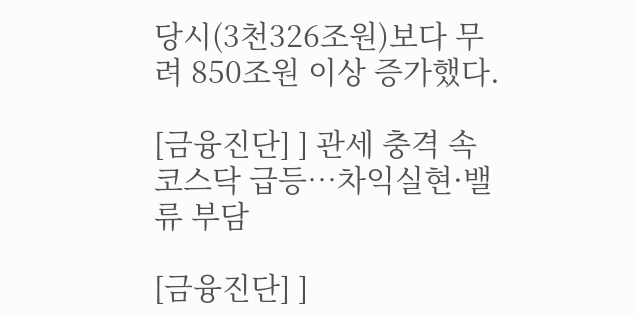당시(3천326조원)보다 무려 850조원 이상 증가했다.

[금융진단] ] 관세 충격 속 코스닥 급등…차익실현·밸류 부담

[금융진단] ]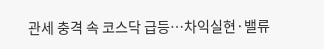관세 충격 속 코스닥 급등…차익실현·밸류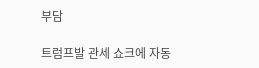부담

트럼프발 관세 쇼크에 자동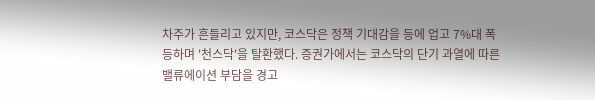차주가 흔들리고 있지만, 코스닥은 정책 기대감을 등에 업고 7%대 폭등하며 '천스닥'을 탈환했다. 증권가에서는 코스닥의 단기 과열에 따른 밸류에이션 부담을 경고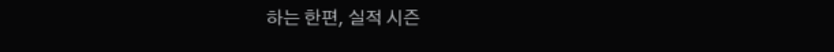하는 한편, 실적 시즌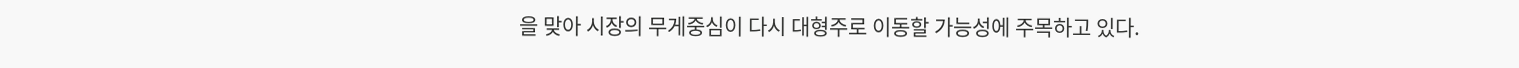을 맞아 시장의 무게중심이 다시 대형주로 이동할 가능성에 주목하고 있다.